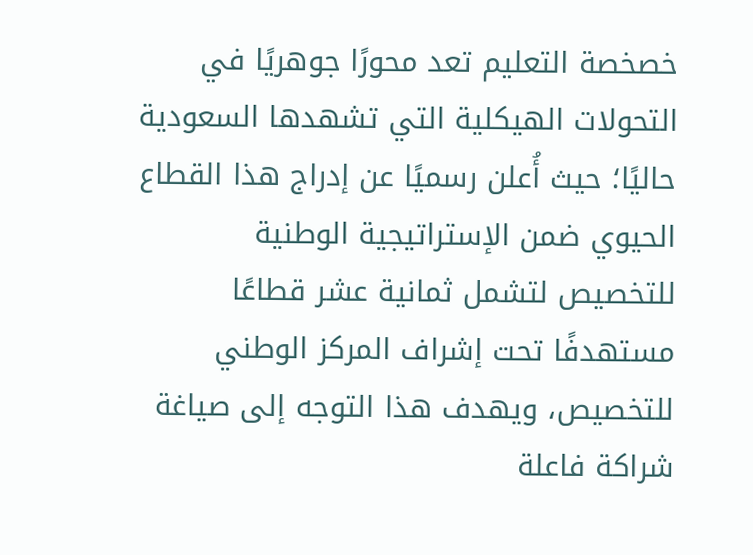خصخصة التعليم تعد محورًا جوهريًا في التحولات الهيكلية التي تشهدها السعودية حاليًا؛ حيث أُعلن رسميًا عن إدراج هذا القطاع الحيوي ضمن الإستراتيجية الوطنية للتخصيص لتشمل ثمانية عشر قطاعًا مستهدفًا تحت إشراف المركز الوطني للتخصيص، ويهدف هذا التوجه إلى صياغة شراكة فاعلة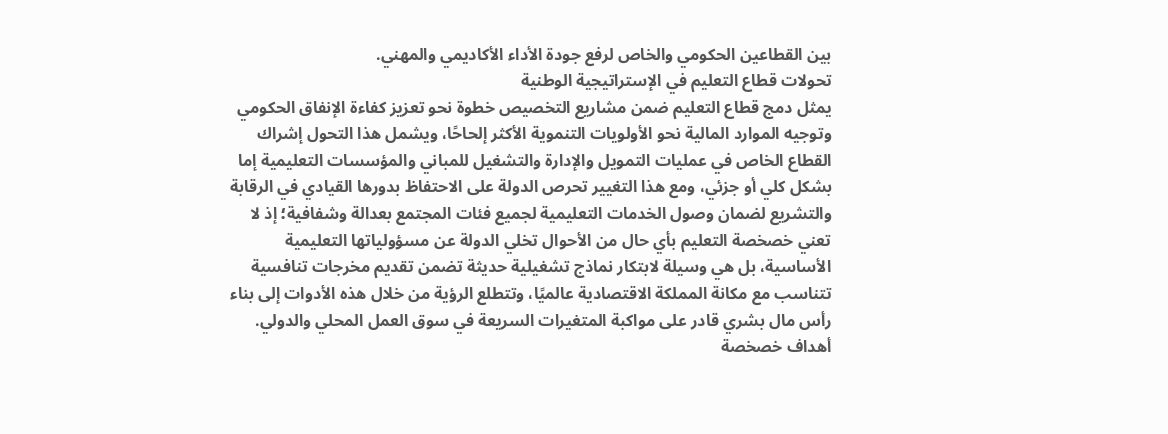بين القطاعين الحكومي والخاص لرفع جودة الأداء الأكاديمي والمهني.
تحولات قطاع التعليم في الإستراتيجية الوطنية
يمثل دمج قطاع التعليم ضمن مشاريع التخصيص خطوة نحو تعزيز كفاءة الإنفاق الحكومي وتوجيه الموارد المالية نحو الأولويات التنموية الأكثر إلحاحًا، ويشمل هذا التحول إشراك القطاع الخاص في عمليات التمويل والإدارة والتشغيل للمباني والمؤسسات التعليمية إما بشكل كلي أو جزئي، ومع هذا التغيير تحرص الدولة على الاحتفاظ بدورها القيادي في الرقابة والتشريع لضمان وصول الخدمات التعليمية لجميع فئات المجتمع بعدالة وشفافية؛ إذ لا تعني خصخصة التعليم بأي حال من الأحوال تخلي الدولة عن مسؤولياتها التعليمية الأساسية، بل هي وسيلة لابتكار نماذج تشغيلية حديثة تضمن تقديم مخرجات تنافسية تتناسب مع مكانة المملكة الاقتصادية عالميًا، وتتطلع الرؤية من خلال هذه الأدوات إلى بناء رأس مال بشري قادر على مواكبة المتغيرات السريعة في سوق العمل المحلي والدولي.
أهداف خصخصة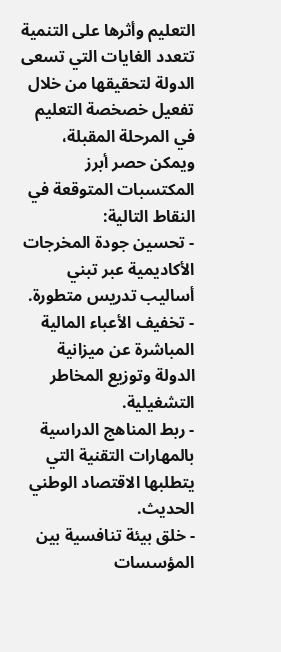التعليم وأثرها على التنمية
تتعدد الغايات التي تسعى الدولة لتحقيقها من خلال تفعيل خصخصة التعليم في المرحلة المقبلة، ويمكن حصر أبرز المكتسبات المتوقعة في النقاط التالية:
- تحسين جودة المخرجات الأكاديمية عبر تبني أساليب تدريس متطورة.
- تخفيف الأعباء المالية المباشرة عن ميزانية الدولة وتوزيع المخاطر التشغيلية.
- ربط المناهج الدراسية بالمهارات التقنية التي يتطلبها الاقتصاد الوطني الحديث.
- خلق بيئة تنافسية بين المؤسسات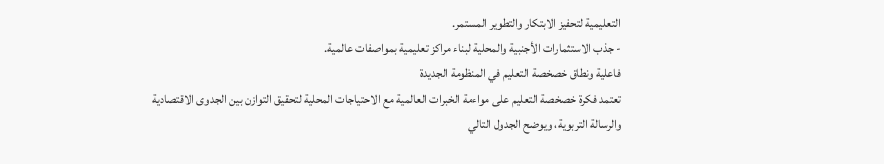التعليمية لتحفيز الابتكار والتطوير المستمر.
- جذب الاستثمارات الأجنبية والمحلية لبناء مراكز تعليمية بمواصفات عالمية.
فاعلية ونطاق خصخصة التعليم في المنظومة الجديدة
تعتمد فكرة خصخصة التعليم على مواءمة الخبرات العالمية مع الاحتياجات المحلية لتحقيق التوازن بين الجدوى الاقتصادية والرسالة التربوية، ويوضح الجدول التالي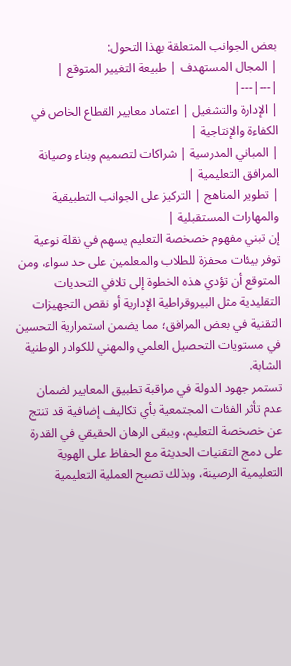بعض الجوانب المتعلقة بهذا التحول:
| المجال المستهدف | طبيعة التغيير المتوقع |
|---|---|
| الإدارة والتشغيل | اعتماد معايير القطاع الخاص في الكفاءة والإنتاجية |
| المباني المدرسية | شراكات لتصميم وبناء وصيانة المرافق التعليمية |
| تطوير المناهج | التركيز على الجوانب التطبيقية والمهارات المستقبلية |
إن تبني مفهوم خصخصة التعليم يسهم في نقلة نوعية توفر بيئات محفزة للطلاب والمعلمين على حد سواء، ومن المتوقع أن تؤدي هذه الخطوة إلى تلافي التحديات التقليدية مثل البيروقراطية الإدارية أو نقص التجهيزات التقنية في بعض المرافق؛ مما يضمن استمرارية التحسين في مستويات التحصيل العلمي والمهني للكوادر الوطنية الشابة.
تستمر جهود الدولة في مراقبة تطبيق المعايير لضمان عدم تأثر الفئات المجتمعية بأي تكاليف إضافية قد تنتج عن خصخصة التعليم، ويبقى الرهان الحقيقي في القدرة على دمج التقنيات الحديثة مع الحفاظ على الهوية التعليمية الرصينة، وبذلك تصبح العملية التعليمية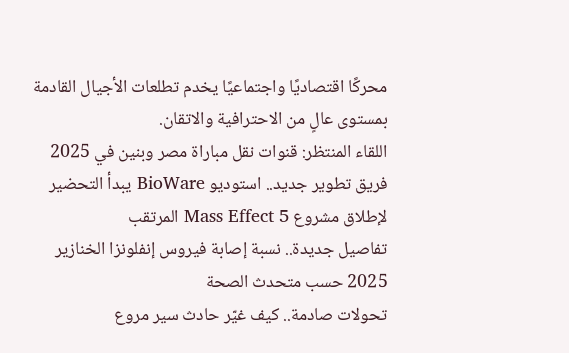محركًا اقتصاديًا واجتماعيًا يخدم تطلعات الأجيال القادمة بمستوى عالٍ من الاحترافية والاتقان.
اللقاء المنتظر: قنوات نقل مباراة مصر وبنين في 2025
فريق تطوير جديد.. استوديو BioWare يبدأ التحضير لإطلاق مشروع Mass Effect 5 المرتقب
تفاصيل جديدة.. نسبة إصابة فيروس إنفلونزا الخنازير 2025 حسب متحدث الصحة
تحولات صادمة.. كيف غيّر حادث سير مروع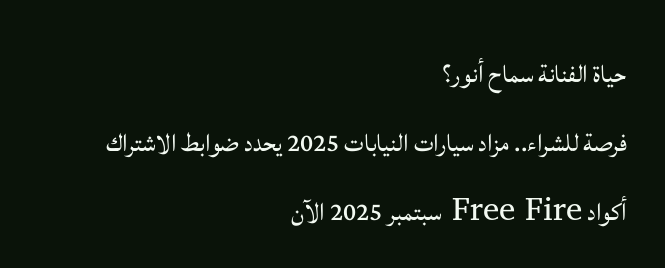حياة الفنانة سماح أنور؟
فرصة للشراء.. مزاد سيارات النيابات 2025 يحدد ضوابط الاشتراك
أكواد Free Fire سبتمبر 2025 الآن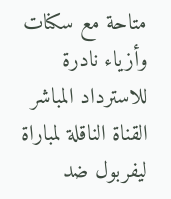متاحة مع سكنات وأزياء نادرة للاسترداد المباشر
القناة الناقلة لمباراة ليفربول ضد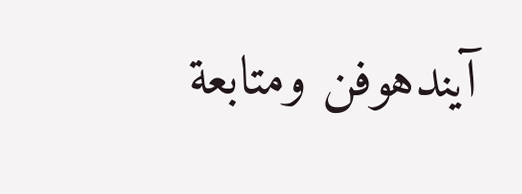آيندهوفن ومتابعة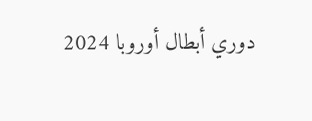دوري أبطال أوروبا 2024